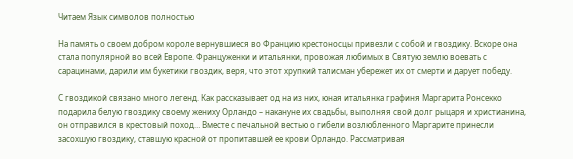Читаем Язык символов полностью

На память о своем добром короле вернувшиеся во Францию крестоносцы привезли с собой и гвоздику. Вскоре она стала популярной во всей Европе. Француженки и итальянки, провожая любимых в Святую землю воевать с сарацинами, дарили им букетики гвоздик, веря, что этот хрупкий талисман убережет их от смерти и дарует победу.

С гвоздикой связано много легенд. Как рассказывает од на из них, юная итальянка графиня Маргарита Ронсекко подарила белую гвоздику своему жениху Орландо – накануне их свадьбы, выполняя свой долг рыцаря и христианина, он отправился в крестовый поход… Вместе с печальной вестью о гибели возлюбленного Маргарите принесли засохшую гвоздику, ставшую красной от пропитавшей ее крови Орландо. Рассматривая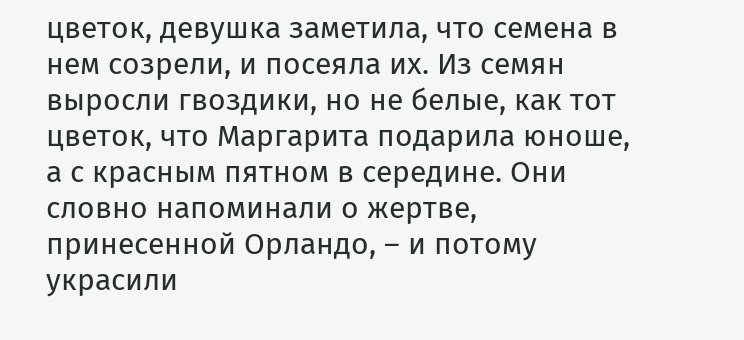цветок, девушка заметила, что семена в нем созрели, и посеяла их. Из семян выросли гвоздики, но не белые, как тот цветок, что Маргарита подарила юноше, а с красным пятном в середине. Они словно напоминали о жертве, принесенной Орландо, – и потому украсили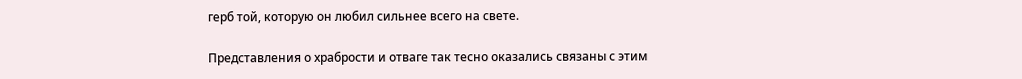герб той, которую он любил сильнее всего на свете.

Представления о храбрости и отваге так тесно оказались связаны с этим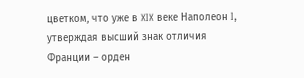цветком, что уже в XIX веке Наполеон I, утверждая высший знак отличия Франции – орден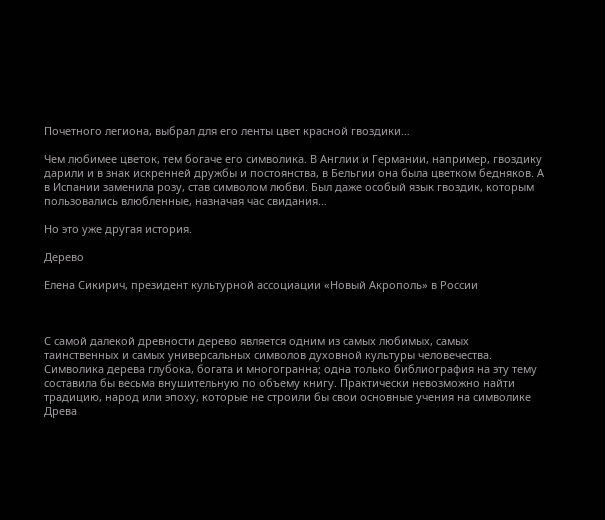Почетного легиона, выбрал для его ленты цвет красной гвоздики…

Чем любимее цветок, тем богаче его символика. В Англии и Германии, например, гвоздику дарили и в знак искренней дружбы и постоянства, в Бельгии она была цветком бедняков. А в Испании заменила розу, став символом любви. Был даже особый язык гвоздик, которым пользовались влюбленные, назначая час свидания…

Но это уже другая история.

Дерево

Елена Сикирич, президент культурной ассоциации «Новый Акрополь» в России



С самой далекой древности дерево является одним из самых любимых, самых таинственных и самых универсальных символов духовной культуры человечества. Символика дерева глубока, богата и многогранна; одна только библиография на эту тему составила бы весьма внушительную по объему книгу. Практически невозможно найти традицию, народ или эпоху, которые не строили бы свои основные учения на символике Древа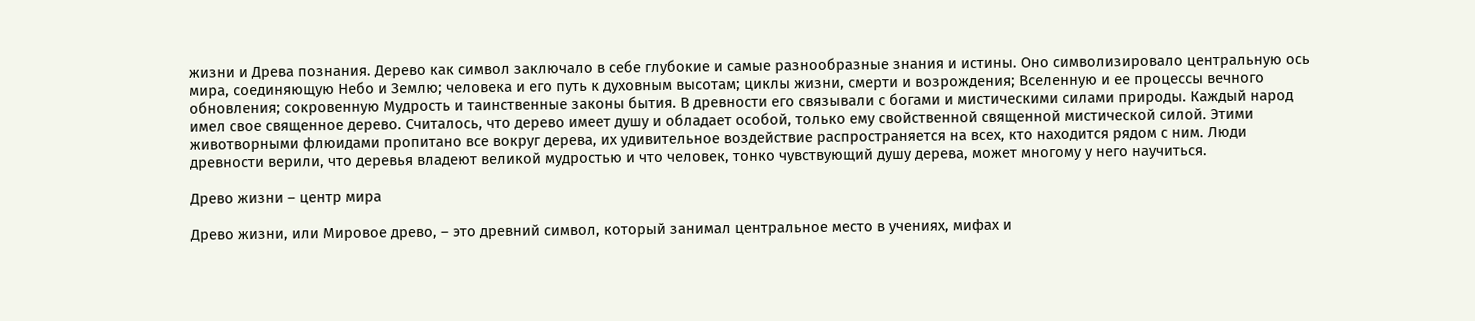жизни и Древа познания. Дерево как символ заключало в себе глубокие и самые разнообразные знания и истины. Оно символизировало центральную ось мира, соединяющую Небо и Землю; человека и его путь к духовным высотам; циклы жизни, смерти и возрождения; Вселенную и ее процессы вечного обновления; сокровенную Мудрость и таинственные законы бытия. В древности его связывали с богами и мистическими силами природы. Каждый народ имел свое священное дерево. Считалось, что дерево имеет душу и обладает особой, только ему свойственной священной мистической силой. Этими животворными флюидами пропитано все вокруг дерева, их удивительное воздействие распространяется на всех, кто находится рядом с ним. Люди древности верили, что деревья владеют великой мудростью и что человек, тонко чувствующий душу дерева, может многому у него научиться.

Древо жизни – центр мира

Древо жизни, или Мировое древо, – это древний символ, который занимал центральное место в учениях, мифах и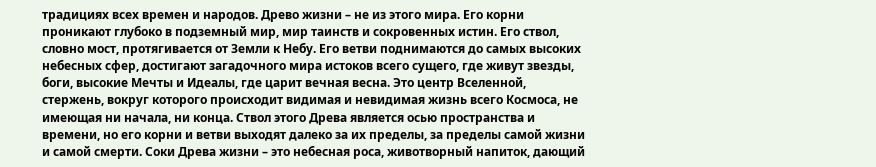традициях всех времен и народов. Древо жизни – не из этого мира. Его корни проникают глубоко в подземный мир, мир таинств и сокровенных истин. Его ствол, словно мост, протягивается от Земли к Небу. Его ветви поднимаются до самых высоких небесных сфер, достигают загадочного мира истоков всего сущего, где живут звезды, боги, высокие Мечты и Идеалы, где царит вечная весна. Это центр Вселенной, стержень, вокруг которого происходит видимая и невидимая жизнь всего Космоса, не имеющая ни начала, ни конца. Ствол этого Древа является осью пространства и времени, но его корни и ветви выходят далеко за их пределы, за пределы самой жизни и самой смерти. Соки Древа жизни – это небесная роса, животворный напиток, дающий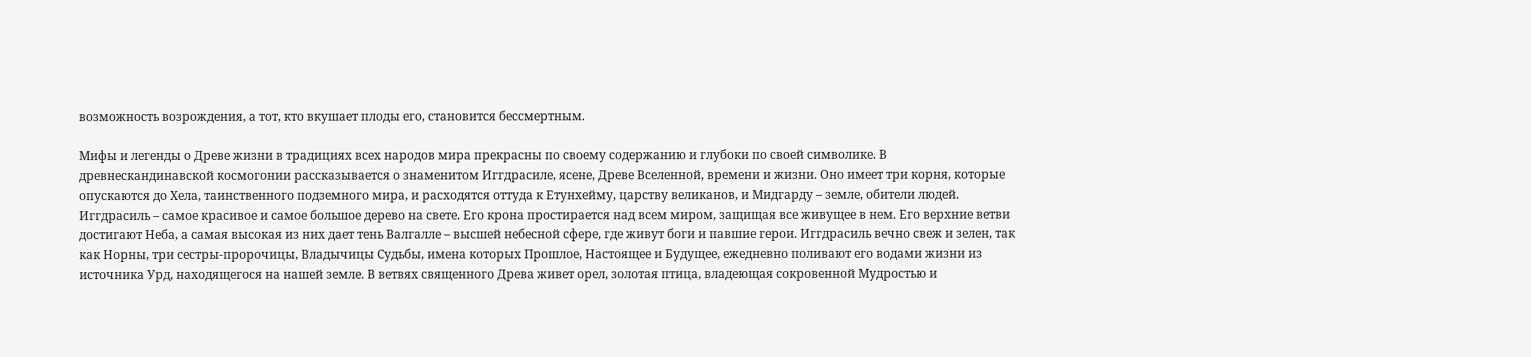возможность возрождения, а тот, кто вкушает плоды его, становится бессмертным.

Мифы и легенды о Древе жизни в традициях всех народов мира прекрасны по своему содержанию и глубоки по своей символике. В древнескандинавской космогонии рассказывается о знаменитом Иггдрасиле, ясене, Древе Вселенной, времени и жизни. Оно имеет три корня, которые опускаются до Хела, таинственного подземного мира, и расходятся оттуда к Етунхейму, царству великанов, и Мидгарду – земле, обители людей. Иггдрасиль – самое красивое и самое большое дерево на свете. Его крона простирается над всем миром, защищая все живущее в нем. Его верхние ветви достигают Неба, а самая высокая из них дает тень Валгалле – высшей небесной сфере, где живут боги и павшие герои. Иггдрасиль вечно свеж и зелен, так как Норны, три сестры-пророчицы, Владычицы Судьбы, имена которых Прошлое, Настоящее и Будущее, ежедневно поливают его водами жизни из источника Урд, находящегося на нашей земле. В ветвях священного Древа живет орел, золотая птица, владеющая сокровенной Мудростью и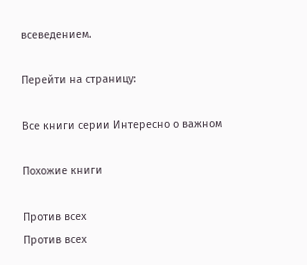всеведением.

Перейти на страницу:

Все книги серии Интересно о важном

Похожие книги

Против всех
Против всех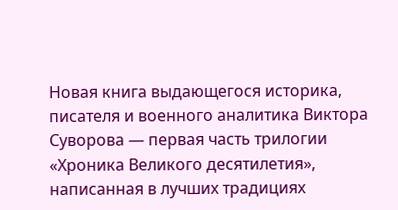Новая книга выдающегося историка, писателя и военного аналитика Виктора Суворова — первая часть трилогии «Хроника Великого десятилетия», написанная в лучших традициях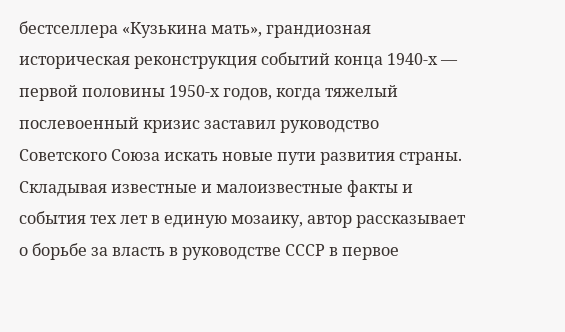бестселлера «Кузькина мать», грандиозная историческая реконструкция событий конца 1940-х — первой половины 1950-х годов, когда тяжелый послевоенный кризис заставил руководство Советского Союза искать новые пути развития страны. Складывая известные и малоизвестные факты и события тех лет в единую мозаику, автор рассказывает о борьбе за власть в руководстве СССР в первое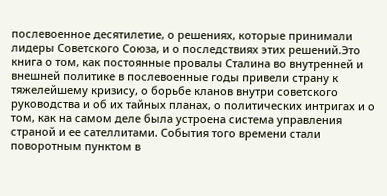послевоенное десятилетие, о решениях, которые принимали лидеры Советского Союза, и о последствиях этих решений.Это книга о том, как постоянные провалы Сталина во внутренней и внешней политике в послевоенные годы привели страну к тяжелейшему кризису, о борьбе кланов внутри советского руководства и об их тайных планах, о политических интригах и о том, как на самом деле была устроена система управления страной и ее сателлитами. События того времени стали поворотным пунктом в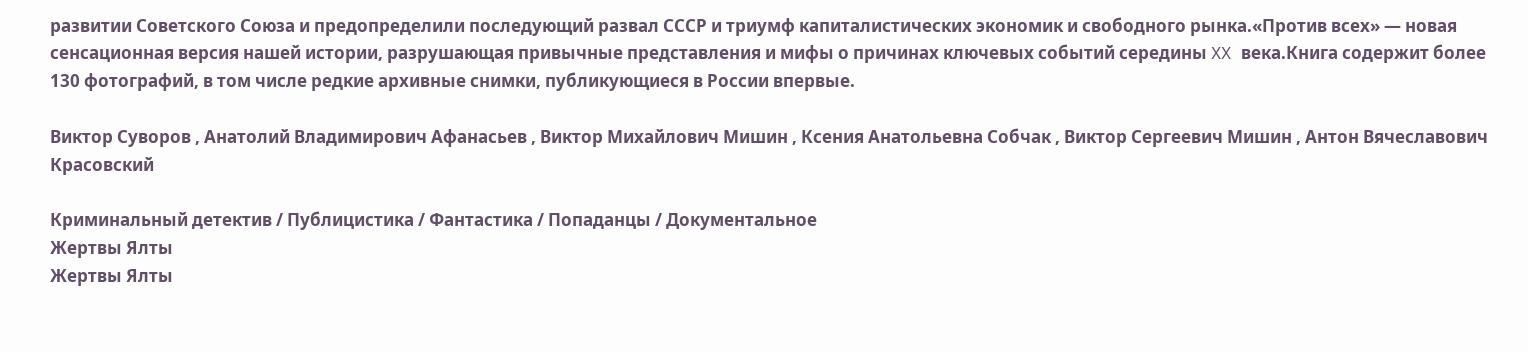развитии Советского Союза и предопределили последующий развал СССР и триумф капиталистических экономик и свободного рынка.«Против всех» — новая сенсационная версия нашей истории, разрушающая привычные представления и мифы о причинах ключевых событий середины XX века.Книга содержит более 130 фотографий, в том числе редкие архивные снимки, публикующиеся в России впервые.

Виктор Суворов , Анатолий Владимирович Афанасьев , Виктор Михайлович Мишин , Ксения Анатольевна Собчак , Виктор Сергеевич Мишин , Антон Вячеславович Красовский

Криминальный детектив / Публицистика / Фантастика / Попаданцы / Документальное
Жертвы Ялты
Жертвы Ялты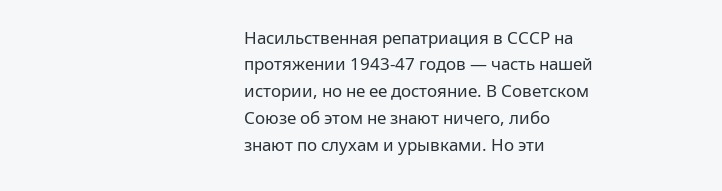Насильственная репатриация в СССР на протяжении 1943-47 годов — часть нашей истории, но не ее достояние. В Советском Союзе об этом не знают ничего, либо знают по слухам и урывками. Но эти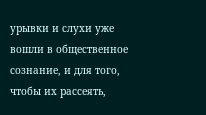урывки и слухи уже вошли в общественное сознание, и для того, чтобы их рассеять,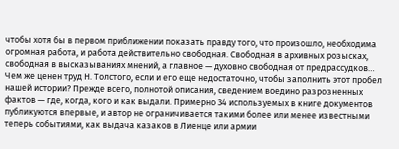чтобы хотя бы в первом приближении показать правду того, что произошло, необходима огромная работа, и работа действительно свободная. Свободная в архивных розысках, свободная в высказываниях мнений, а главное — духовно свободная от предрассудков…  Чем же ценен труд Н. Толстого, если и его еще недостаточно, чтобы заполнить этот пробел нашей истории? Прежде всего, полнотой описания, сведением воедино разрозненных фактов — где, когда, кого и как выдали. Примерно 34 используемых в книге документов публикуются впервые, и автор не ограничивается такими более или менее известными теперь событиями, как выдача казаков в Лиенце или армии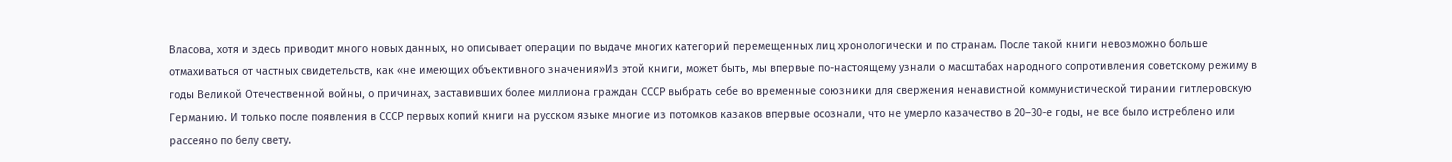Власова, хотя и здесь приводит много новых данных, но описывает операции по выдаче многих категорий перемещенных лиц хронологически и по странам. После такой книги невозможно больше отмахиваться от частных свидетельств, как «не имеющих объективного значения»Из этой книги, может быть, мы впервые по-настоящему узнали о масштабах народного сопротивления советскому режиму в годы Великой Отечественной войны, о причинах, заставивших более миллиона граждан СССР выбрать себе во временные союзники для свержения ненавистной коммунистической тирании гитлеровскую Германию. И только после появления в СССР первых копий книги на русском языке многие из потомков казаков впервые осознали, что не умерло казачество в 20–30-е годы, не все было истреблено или рассеяно по белу свету.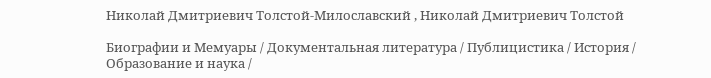Николай Дмитриевич Толстой-Милославский , Николай Дмитриевич Толстой

Биографии и Мемуары / Документальная литература / Публицистика / История / Образование и наука /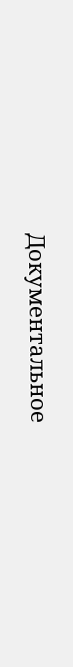Документальное